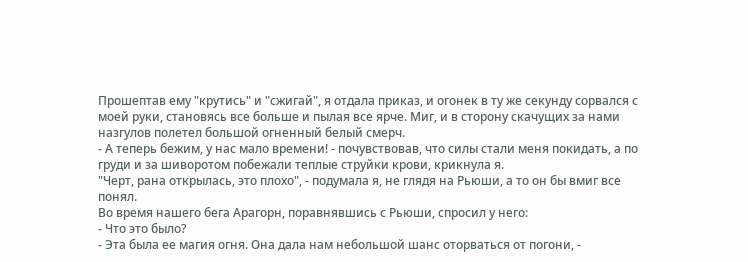Прошептав ему "крутись" и "сжигай", я отдала приказ, и огонек в ту же секунду сорвался с моей руки, становясь все больше и пылая все ярче. Миг, и в сторону скачущих за нами назгулов полетел большой огненный белый смерч.
- А теперь бежим, у нас мало времени! - почувствовав, что силы стали меня покидать, а по груди и за шиворотом побежали теплые струйки крови, крикнула я.
"Черт, рана открылась, это плохо", - подумала я, не глядя на Рьюши, а то он бы вмиг все понял.
Во время нашего бега Арагорн, поравнявшись с Рьюши, спросил у него:
- Что это было?
- Эта была ее магия огня. Она дала нам небольшой шанс оторваться от погони, -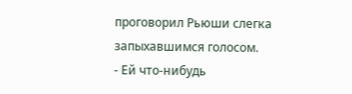проговорил Рьюши слегка запыхавшимся голосом.
- Ей что-нибудь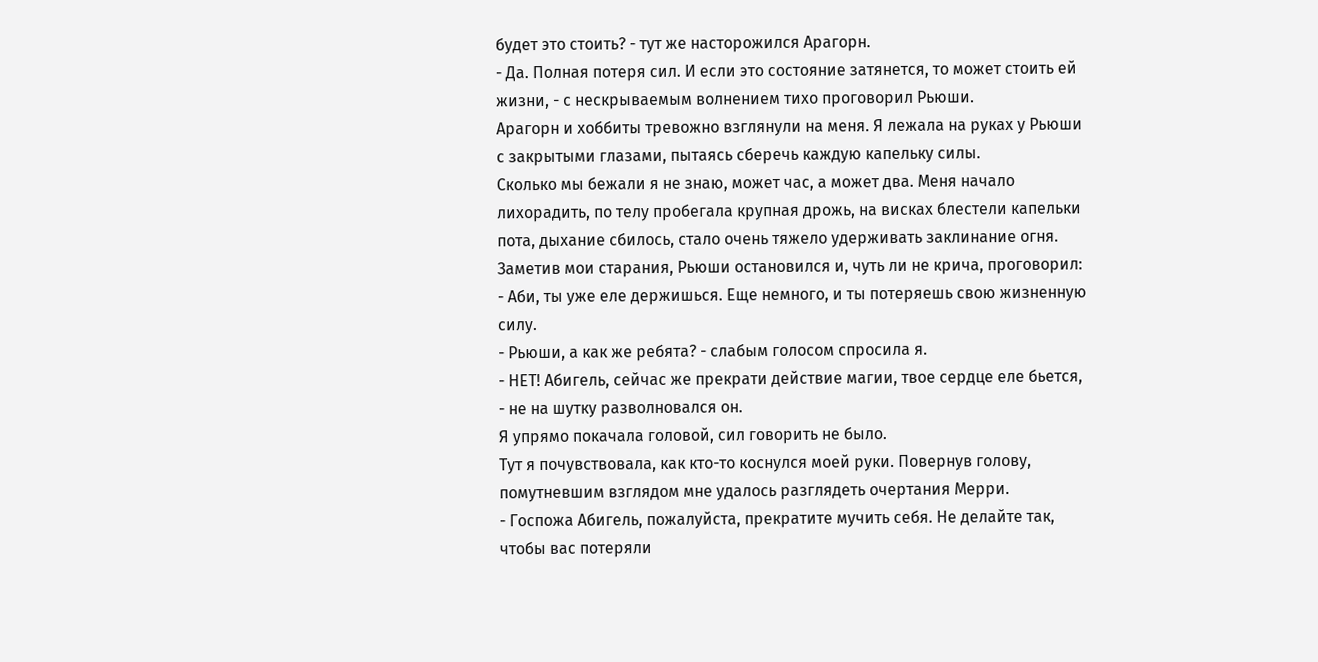будет это стоить? - тут же насторожился Арагорн.
- Да. Полная потеря сил. И если это состояние затянется, то может стоить ей жизни, - с нескрываемым волнением тихо проговорил Рьюши.
Арагорн и хоббиты тревожно взглянули на меня. Я лежала на руках у Рьюши с закрытыми глазами, пытаясь сберечь каждую капельку силы.
Сколько мы бежали я не знаю, может час, а может два. Меня начало лихорадить, по телу пробегала крупная дрожь, на висках блестели капельки пота, дыхание сбилось, стало очень тяжело удерживать заклинание огня.
Заметив мои старания, Рьюши остановился и, чуть ли не крича, проговорил:
- Аби, ты уже еле держишься. Еще немного, и ты потеряешь свою жизненную силу.
- Рьюши, а как же ребята? - слабым голосом спросила я.
- НЕТ! Абигель, сейчас же прекрати действие магии, твое сердце еле бьется, - не на шутку разволновался он.
Я упрямо покачала головой, сил говорить не было.
Тут я почувствовала, как кто-то коснулся моей руки. Повернув голову, помутневшим взглядом мне удалось разглядеть очертания Мерри.
- Госпожа Абигель, пожалуйста, прекратите мучить себя. Не делайте так, чтобы вас потеряли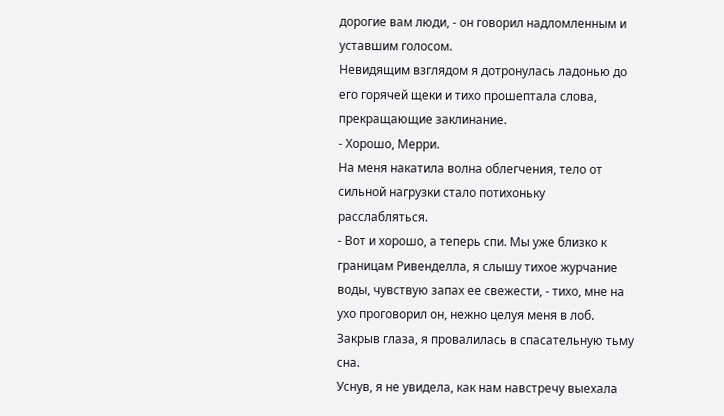дорогие вам люди, - он говорил надломленным и уставшим голосом.
Невидящим взглядом я дотронулась ладонью до его горячей щеки и тихо прошептала слова, прекращающие заклинание.
- Хорошо, Мерри.
На меня накатила волна облегчения, тело от сильной нагрузки стало потихоньку расслабляться.
- Вот и хорошо, а теперь спи. Мы уже близко к границам Ривенделла, я слышу тихое журчание воды, чувствую запах ее свежести, - тихо, мне на ухо проговорил он, нежно целуя меня в лоб.
Закрыв глаза, я провалилась в спасательную тьму сна.
Уснув, я не увидела, как нам навстречу выехала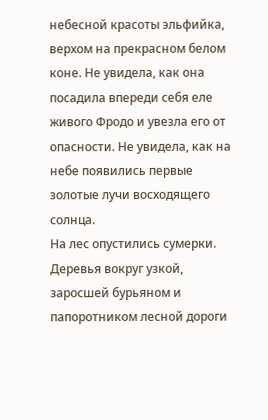небесной красоты эльфийка, верхом на прекрасном белом коне. Не увидела, как она посадила впереди себя еле живого Фродо и увезла его от опасности. Не увидела, как на небе появились первые золотые лучи восходящего солнца.
На лес опустились сумерки. Деревья вокруг узкой, заросшей бурьяном и папоротником лесной дороги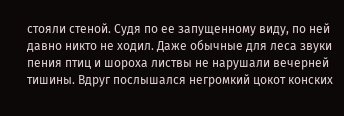стояли стеной. Судя по ее запущенному виду, по ней давно никто не ходил. Даже обычные для леса звуки пения птиц и шороха листвы не нарушали вечерней тишины. Вдруг послышался негромкий цокот конских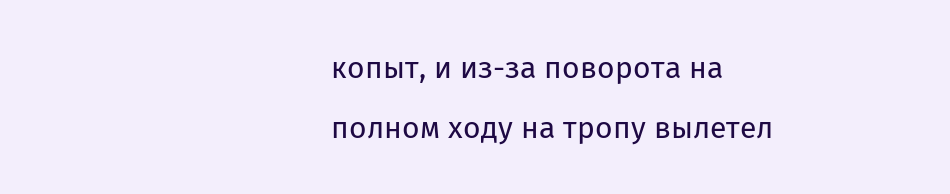копыт, и из-за поворота на полном ходу на тропу вылетел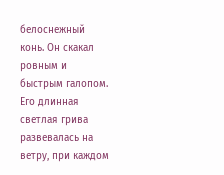белоснежный конь. Он скакал ровным и быстрым галопом. Его длинная светлая грива развевалась на ветру, при каждом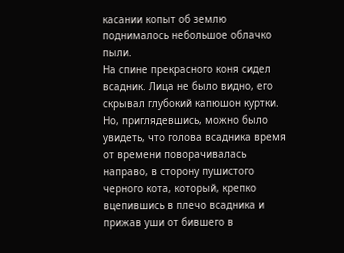касании копыт об землю поднималось небольшое облачко пыли.
На спине прекрасного коня сидел всадник. Лица не было видно, его скрывал глубокий капюшон куртки. Но, приглядевшись, можно было увидеть, что голова всадника время от времени поворачивалась направо, в сторону пушистого черного кота, который, крепко вцепившись в плечо всадника и прижав уши от бившего в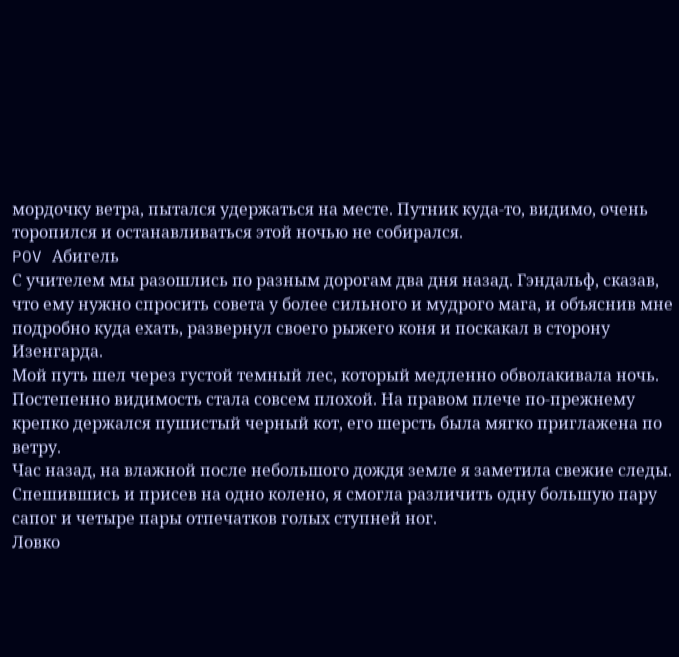мордочку ветра, пытался удержаться на месте. Путник куда-то, видимо, очень торопился и останавливаться этой ночью не собирался.
POV Абигель
С учителем мы разошлись по разным дорогам два дня назад. Гэндальф, сказав, что ему нужно спросить совета у более сильного и мудрого мага, и объяснив мне подробно куда ехать, развернул своего рыжего коня и поскакал в сторону Изенгарда.
Мой путь шел через густой темный лес, который медленно обволакивала ночь. Постепенно видимость стала совсем плохой. На правом плече по-прежнему крепко держался пушистый черный кот, его шерсть была мягко приглажена по ветру.
Час назад, на влажной после небольшого дождя земле я заметила свежие следы. Спешившись и присев на одно колено, я смогла различить одну большую пару сапог и четыре пары отпечатков голых ступней ног.
Ловко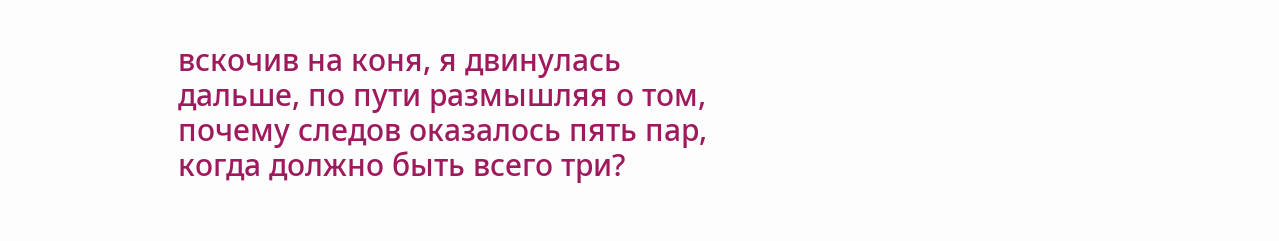вскочив на коня, я двинулась дальше, по пути размышляя о том, почему следов оказалось пять пар, когда должно быть всего три?